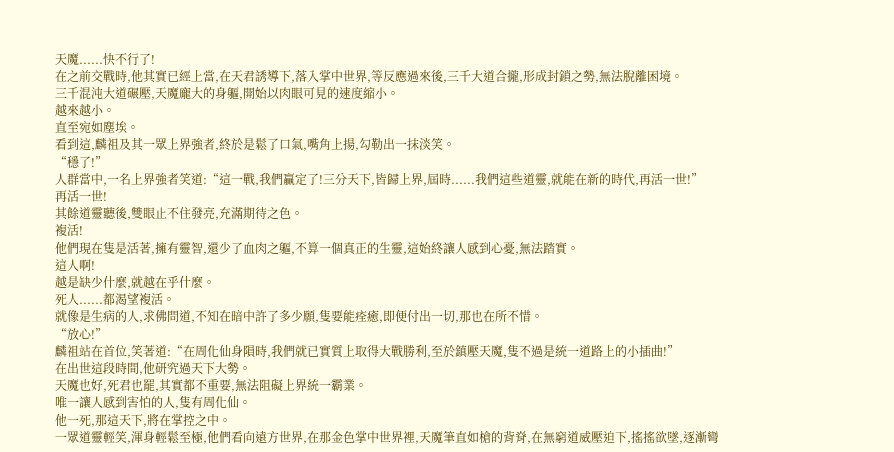天魔......快不行了!
在之前交戰時,他其實已經上當,在天君誘導下,落入掌中世界,等反應過來後,三千大道合攏,形成封鎖之勢,無法脫離困境。
三千混沌大道碾壓,天魔龐大的身軀,開始以肉眼可見的速度縮小。
越來越小。
直至宛如塵埃。
看到這,麟祖及其一眾上界強者,終於是鬆了口氣,嘴角上揚,勾勒出一抹淡笑。
“穩了!”
人群當中,一名上界強者笑道:“這一戰,我們贏定了!三分天下,皆歸上界,屆時......我們這些道靈,就能在新的時代,再活一世!”
再活一世!
其餘道靈聽後,雙眼止不住發亮,充滿期待之色。
複活!
他們現在隻是活著,擁有靈智,還少了血肉之軀,不算一個真正的生靈,這始終讓人感到心憂,無法踏實。
這人啊!
越是缺少什麼,就越在乎什麼。
死人......都渴望複活。
就像是生病的人,求佛問道,不知在暗中許了多少願,隻要能痊癒,即便付出一切,那也在所不惜。
“放心!”
麟祖站在首位,笑著道:“在周化仙身隕時,我們就已實質上取得大戰勝利,至於鎮壓天魔,隻不過是統一道路上的小插曲!”
在出世這段時間,他研究過天下大勢。
天魔也好,死君也罷,其實都不重要,無法阻礙上界統一霸業。
唯一讓人感到害怕的人,隻有周化仙。
他一死,那這天下,將在掌控之中。
一眾道靈輕笑,渾身輕鬆至極,他們看向遠方世界,在那金色掌中世界裡,天魔筆直如槍的背脊,在無窮道威壓迫下,搖搖欲墜,逐漸彎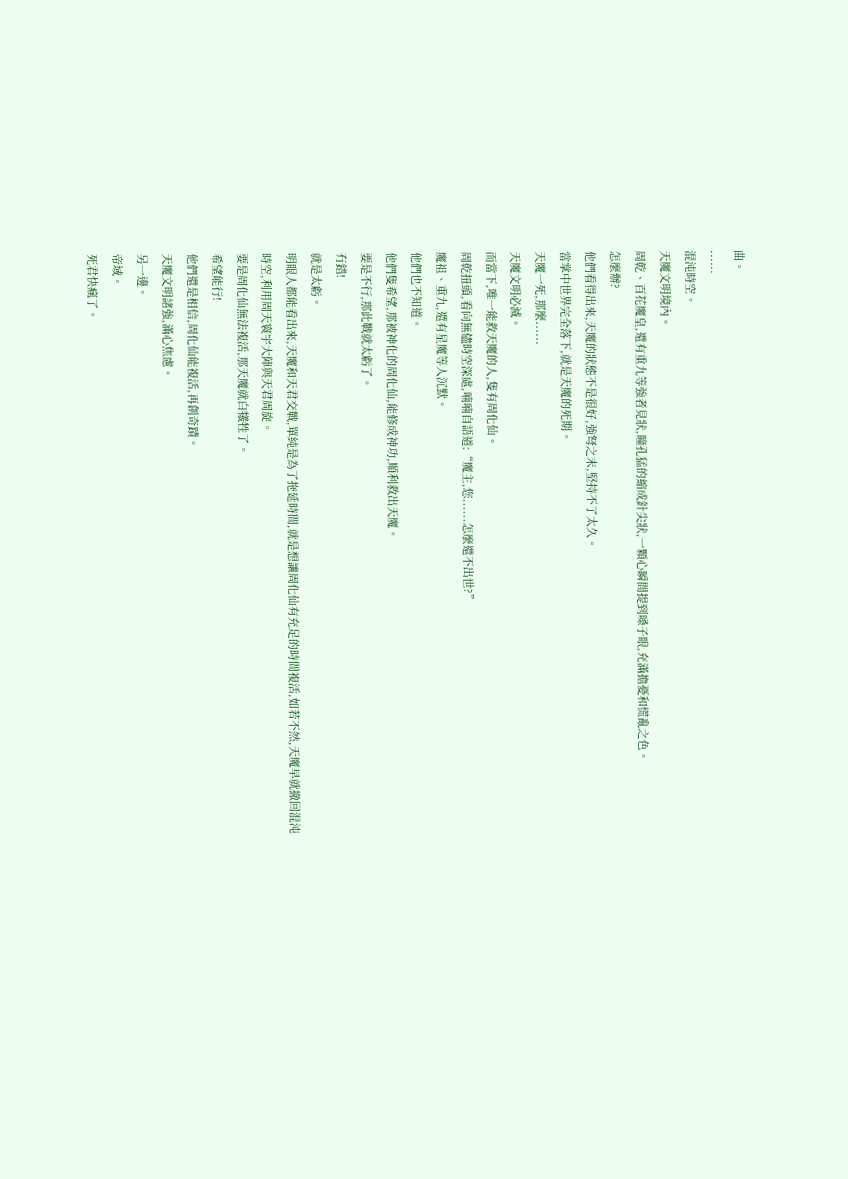曲。
......
混沌時空。
天魔文明境內。
周乾、百花魔皇,還有重九等強者見狀,瞳孔猛的縮成針尖狀,一顆心瞬間提到嗓子眼,充滿擔憂和慌亂之色。
怎麼辦?
他們看得出來,天魔的狀態不是很好,強弩之末,堅持不了太久。
當掌中世界完全落下,就是天魔的死期。
天魔一死,那麼......
天魔文明必滅。
而當下,唯一能救天魔的人,隻有周化仙。
周乾扭頭,看向無儘時空深處,喃喃自語道:“魔主,您......怎麼還不出世?”
魔祖、重九,還有星魔等人沉默。
他們也不知道。
他們隻希望,那被神化的周化仙,能修成神功,順利救出天魔。
要是不行,那此戰就太虧了。
冇錯!
就是太虧。
明眼人都能看出來,天魔和天君交戰,單純是為了拖延時間,就是想讓周化仙有充足的時間複活,如若不然,天魔早就撤回混沌時空,利用周天寰宇大陣與天君周旋。
要是周化仙無法複活,那天魔就白犧牲了。
希望能行!
他們還是相信,周化仙能複活,再創奇蹟。
天魔文明諸強,滿心焦慮。
另一邊。
帝域。
死君快瘋了。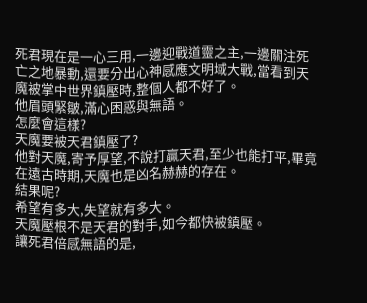死君現在是一心三用,一邊迎戰道靈之主,一邊關注死亡之地暴動,還要分出心神感應文明域大戰,當看到天魔被掌中世界鎮壓時,整個人都不好了。
他眉頭緊皺,滿心困惑與無語。
怎麼會這樣?
天魔要被天君鎮壓了?
他對天魔,寄予厚望,不說打贏天君,至少也能打平,畢竟在遠古時期,天魔也是凶名赫赫的存在。
結果呢?
希望有多大,失望就有多大。
天魔壓根不是天君的對手,如今都快被鎮壓。
讓死君倍感無語的是,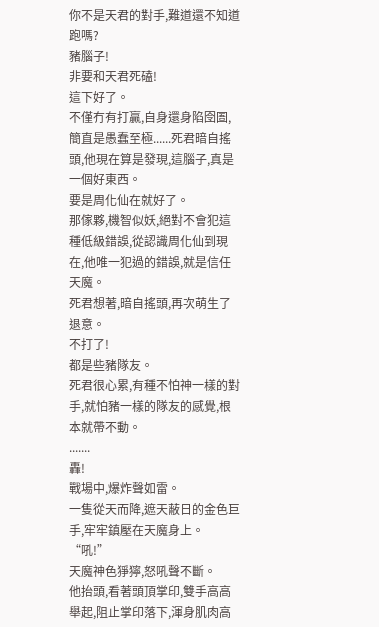你不是天君的對手,難道還不知道跑嗎?
豬腦子!
非要和天君死磕!
這下好了。
不僅冇有打贏,自身還身陷囹圄,簡直是愚蠢至極......死君暗自搖頭,他現在算是發現,這腦子,真是一個好東西。
要是周化仙在就好了。
那傢夥,機智似妖,絕對不會犯這種低級錯誤,從認識周化仙到現在,他唯一犯過的錯誤,就是信任天魔。
死君想著,暗自搖頭,再次萌生了退意。
不打了!
都是些豬隊友。
死君很心累,有種不怕神一樣的對手,就怕豬一樣的隊友的感覺,根本就帶不動。
.......
轟!
戰場中,爆炸聲如雷。
一隻從天而降,遮天蔽日的金色巨手,牢牢鎮壓在天魔身上。
“吼!”
天魔神色猙獰,怒吼聲不斷。
他抬頭,看著頭頂掌印,雙手高高舉起,阻止掌印落下,渾身肌肉高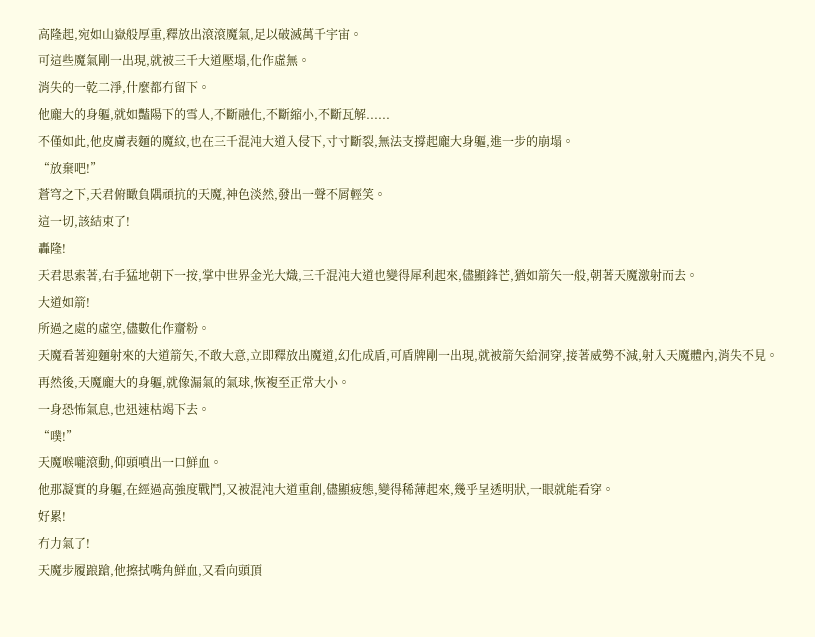高隆起,宛如山嶽般厚重,釋放出滾滾魔氣,足以破滅萬千宇宙。
可這些魔氣剛一出現,就被三千大道壓塌,化作虛無。
消失的一乾二淨,什麼都冇留下。
他龐大的身軀,就如豔陽下的雪人,不斷融化,不斷縮小,不斷瓦解......
不僅如此,他皮膚表麵的魔紋,也在三千混沌大道入侵下,寸寸斷裂,無法支撐起龐大身軀,進一步的崩塌。
“放棄吧!”
蒼穹之下,天君俯瞰負隅頑抗的天魔,神色淡然,發出一聲不屑輕笑。
這一切,該結束了!
轟隆!
天君思索著,右手猛地朝下一按,掌中世界金光大熾,三千混沌大道也變得犀利起來,儘顯鋒芒,猶如箭矢一般,朝著天魔激射而去。
大道如箭!
所過之處的虛空,儘數化作齏粉。
天魔看著迎麵射來的大道箭矢,不敢大意,立即釋放出魔道,幻化成盾,可盾牌剛一出現,就被箭矢給洞穿,接著威勢不減,射入天魔體內,消失不見。
再然後,天魔龐大的身軀,就像漏氣的氣球,恢複至正常大小。
一身恐怖氣息,也迅速枯竭下去。
“噗!”
天魔喉嚨滾動,仰頭噴出一口鮮血。
他那凝實的身軀,在經過高強度戰鬥,又被混沌大道重創,儘顯疲態,變得稀薄起來,幾乎呈透明狀,一眼就能看穿。
好累!
冇力氣了!
天魔步履踉蹌,他擦拭嘴角鮮血,又看向頭頂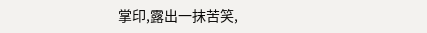掌印,露出一抹苦笑,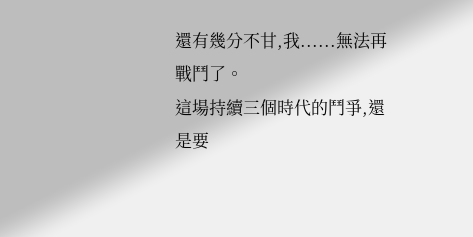還有幾分不甘,我......無法再戰鬥了。
這場持續三個時代的鬥爭,還是要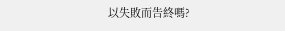以失敗而告終嗎?